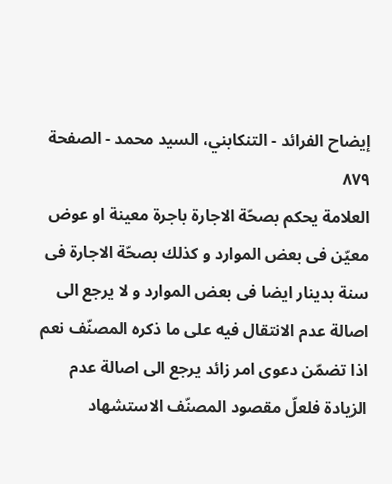إيضاح الفرائد - التنكابني، السيد محمد - الصفحة ٨٧٩
العلامة يحكم بصحّة الاجارة باجرة معينة او عوض معيّن فى بعض الموارد و كذلك بصحّة الاجارة فى سنة بدينار ايضا فى بعض الموارد و لا يرجع الى اصالة عدم الانتقال فيه على ما ذكره المصنّف نعم اذا تضمّن دعوى امر زائد يرجع الى اصالة عدم الزيادة فلعلّ مقصود المصنّف الاستشهاد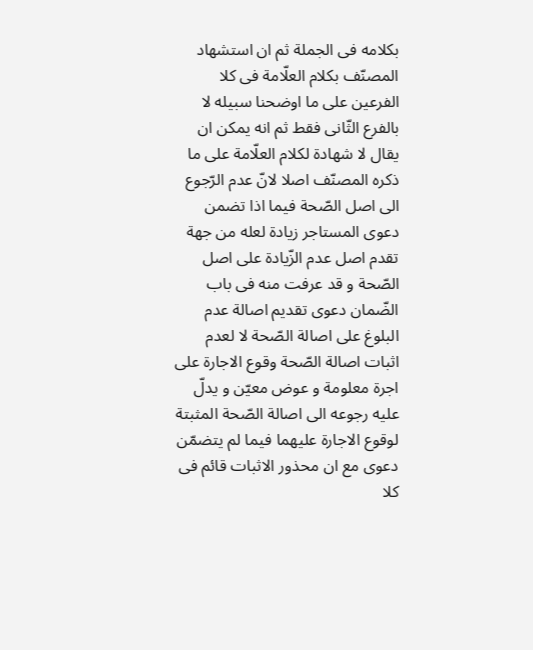بكلامه فى الجملة ثم ان استشهاد المصنّف بكلام العلّامة فى كلا الفرعين على ما اوضحنا سبيله لا بالفرع الثّانى فقط ثم انه يمكن ان يقال لا شهادة لكلام العلّامة على ما ذكره المصنّف اصلا لانّ عدم الرّجوع الى اصل الصّحة فيما اذا تضمن دعوى المستاجر زيادة لعله من جهة تقدم اصل عدم الزّيادة على اصل الصّحة و قد عرفت منه فى باب الضّمان دعوى تقديم اصالة عدم البلوغ على اصالة الصّحة لا لعدم اثبات اصالة الصّحة وقوع الاجارة على اجرة معلومة و عوض معيّن و يدلّ عليه رجوعه الى اصالة الصّحة المثبتة لوقوع الاجارة عليهما فيما لم يتضمّن دعوى مع ان محذور الاثبات قائم فى كلا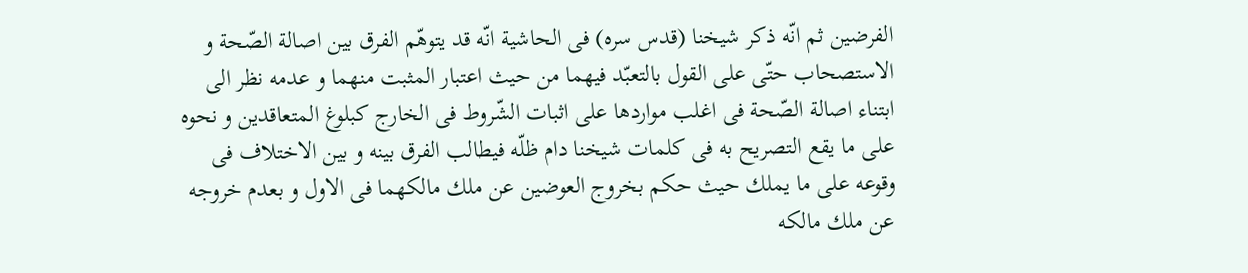الفرضين ثم انّه ذكر شيخنا (قدس سره) فى الحاشية انّه قد يتوهّم الفرق بين اصالة الصّحة و الاستصحاب حتّى على القول بالتعبّد فيهما من حيث اعتبار المثبت منهما و عدمه نظر الى ابتناء اصالة الصّحة فى اغلب مواردها على اثبات الشّروط فى الخارج كبلوغ المتعاقدين و نحوه على ما يقع التصريح به فى كلمات شيخنا دام ظلّه فيطالب الفرق بينه و بين الاختلاف فى وقوعه على ما يملك حيث حكم بخروج العوضين عن ملك مالكهما فى الاول و بعدم خروجه عن ملك مالكه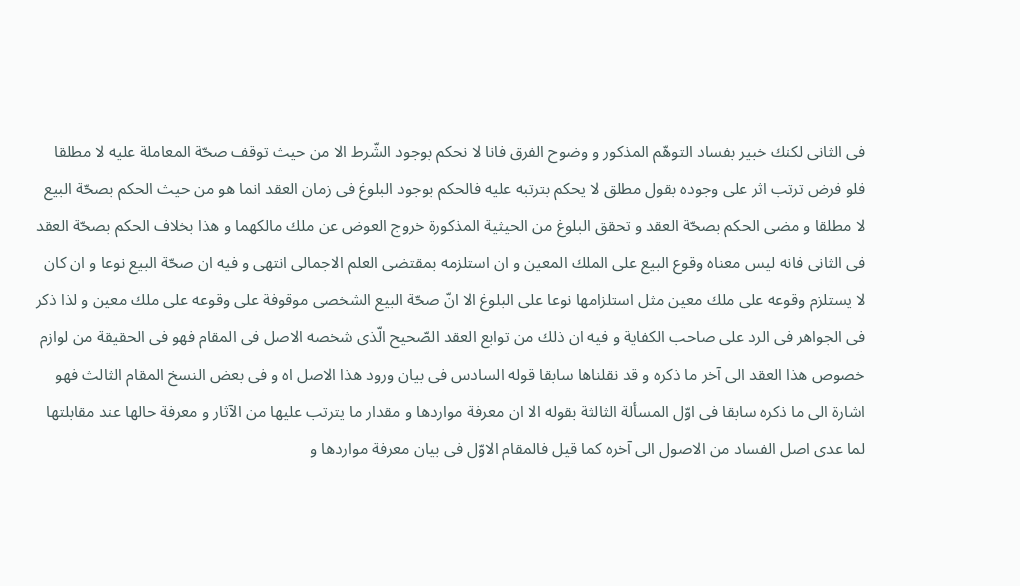فى الثانى لكنك خبير بفساد التوهّم المذكور و وضوح الفرق فانا لا نحكم بوجود الشّرط الا من حيث توقف صحّة المعاملة عليه لا مطلقا فلو فرض ترتب اثر على وجوده بقول مطلق لا يحكم بترتبه عليه فالحكم بوجود البلوغ فى زمان العقد انما هو من حيث الحكم بصحّة البيع لا مطلقا و مضى الحكم بصحّة العقد و تحقق البلوغ من الحيثية المذكورة خروج العوض عن ملك مالكهما و هذا بخلاف الحكم بصحّة العقد فى الثانى فانه ليس معناه وقوع البيع على الملك المعين و ان استلزمه بمقتضى العلم الاجمالى انتهى و فيه ان صحّة البيع نوعا و ان كان لا يستلزم وقوعه على ملك معين مثل استلزامها نوعا على البلوغ الا انّ صحّة البيع الشخصى موقوفة على وقوعه على ملك معين و لذا ذكر فى الجواهر فى الرد على صاحب الكفاية و فيه ان ذلك من توابع العقد الصّحيح الّذى شخصه الاصل فى المقام فهو فى الحقيقة من لوازم خصوص هذا العقد الى آخر ما ذكره و قد نقلناها سابقا قوله السادس فى بيان ورود هذا الاصل اه و فى بعض النسخ المقام الثالث فهو اشارة الى ما ذكره سابقا فى اوّل المسألة الثالثة بقوله الا ان معرفة مواردها و مقدار ما يترتب عليها من الآثار و معرفة حالها عند مقابلتها لما عدى اصل الفساد من الاصول الى آخره كما قيل فالمقام الاوّل فى بيان معرفة مواردها و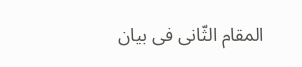المقام الثّانى فى بيان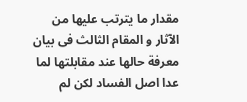مقدار ما يترتب عليها من الآثار و المقام الثالث فى بيان معرفة حالها عند مقابلتها لما عدا اصل الفساد لكن لم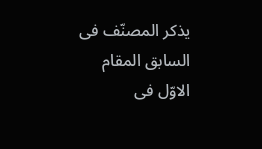يذكر المصنّف فى السابق المقام الاوّل فى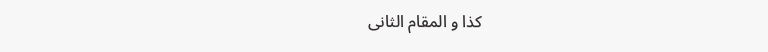كذا و المقام الثانى